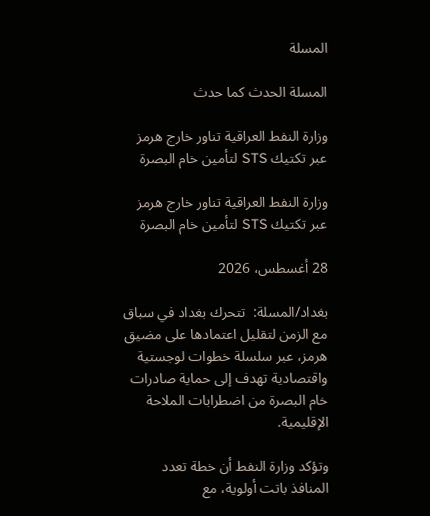المسلة

المسلة الحدث كما حدث

وزارة النفط العراقية تناور خارج هرمز عبر تكتيك STS لتأمين خام البصرة

وزارة النفط العراقية تناور خارج هرمز عبر تكتيك STS لتأمين خام البصرة

28 أغسطس، 2026

بغداد/المسلة:  تتحرك بغداد في سباق مع الزمن لتقليل اعتمادها على مضيق هرمز، عبر سلسلة خطوات لوجستية واقتصادية تهدف إلى حماية صادرات خام البصرة من اضطرابات الملاحة الإقليمية.

وتؤكد وزارة النفط أن خطة تعدد المنافذ باتت أولوية، مع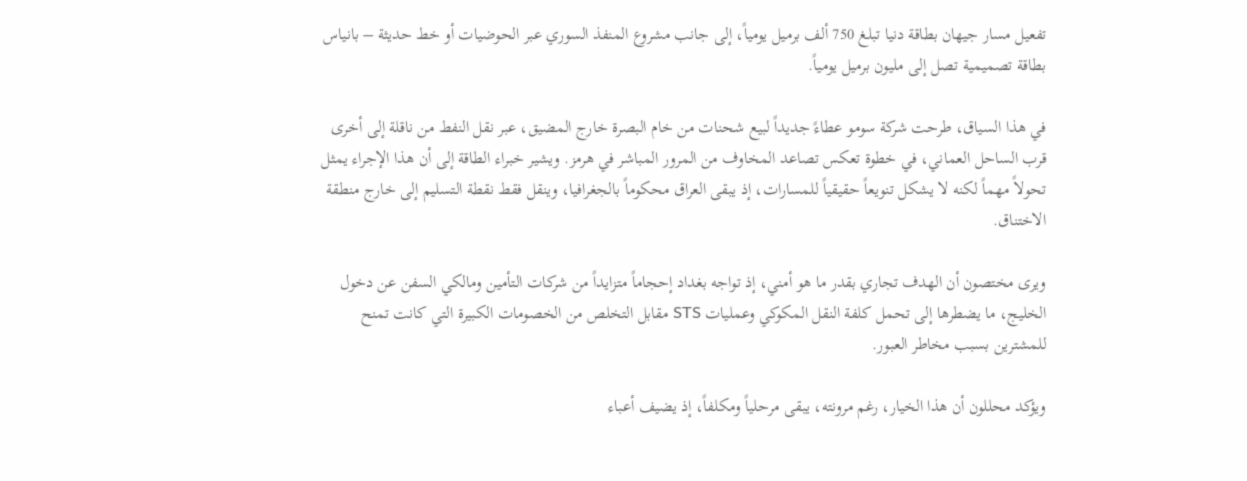تفعيل مسار جيهان بطاقة دنيا تبلغ 750 ألف برميل يومياً، إلى جانب مشروع المنفذ السوري عبر الحوضيات أو خط حديثة – بانياس بطاقة تصميمية تصل إلى مليون برميل يومياً.

في هذا السياق، طرحت شركة سومو عطاءً جديداً لبيع شحنات من خام البصرة خارج المضيق، عبر نقل النفط من ناقلة إلى أخرى قرب الساحل العماني، في خطوة تعكس تصاعد المخاوف من المرور المباشر في هرمز. ويشير خبراء الطاقة إلى أن هذا الإجراء يمثل تحولاً مهماً لكنه لا يشكل تنويعاً حقيقياً للمسارات، إذ يبقى العراق محكوماً بالجغرافيا، وينقل فقط نقطة التسليم إلى خارج منطقة الاختناق.

ويرى مختصون أن الهدف تجاري بقدر ما هو أمني، إذ تواجه بغداد إحجاماً متزايداً من شركات التأمين ومالكي السفن عن دخول الخليج، ما يضطرها إلى تحمل كلفة النقل المكوكي وعمليات STS مقابل التخلص من الخصومات الكبيرة التي كانت تمنح للمشترين بسبب مخاطر العبور.

ويؤكد محللون أن هذا الخيار، رغم مرونته، يبقى مرحلياً ومكلفاً، إذ يضيف أعباء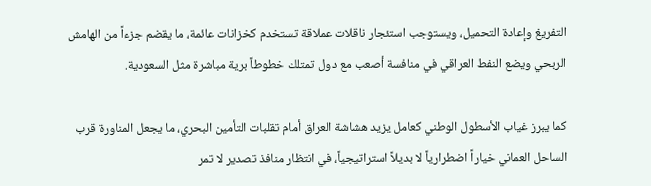التفريغ وإعادة التحميل، ويستوجب استئجار ناقلات عملاقة تستخدم كخزانات عائمة، ما يقضم جزءاً من الهامش الربحي ويضع النفط العراقي في منافسة أصعب مع دول تمتلك خطوطاً برية مباشرة مثل السعودية.

كما يبرز غياب الأسطول الوطني كعامل يزيد هشاشة العراق أمام تقلبات التأمين البحري، ما يجعل المناورة قرب الساحل العماني خياراً اضطرارياً لا بديلاً استراتيجياً، في انتظار منافذ تصدير لا تمر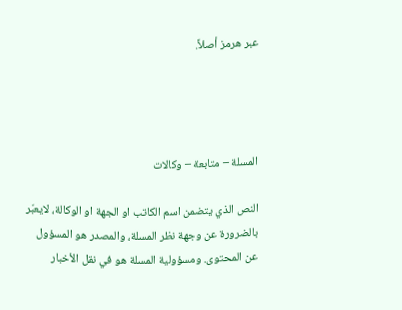عبر هرمز أصلاً.




المسلة – متابعة – وكالات

النص الذي يتضمن اسم الكاتب او الجهة او الوكالة، لايعبّر بالضرورة عن وجهة نظر المسلة، والمصدر هو المسؤول عن المحتوى. ومسؤولية المسلة هو في نقل الأخبار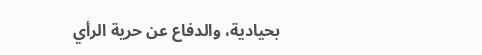بحيادية، والدفاع عن حرية الرأي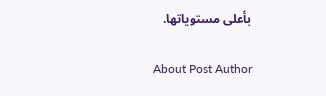بأعلى مستوياتها.

About Post Author